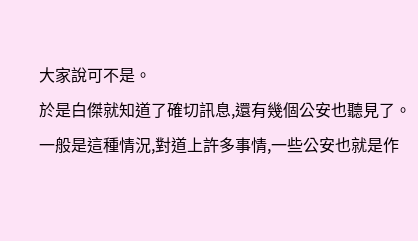大家說可不是。
於是白傑就知道了確切訊息,還有幾個公安也聽見了。
一般是這種情況,對道上許多事情,一些公安也就是作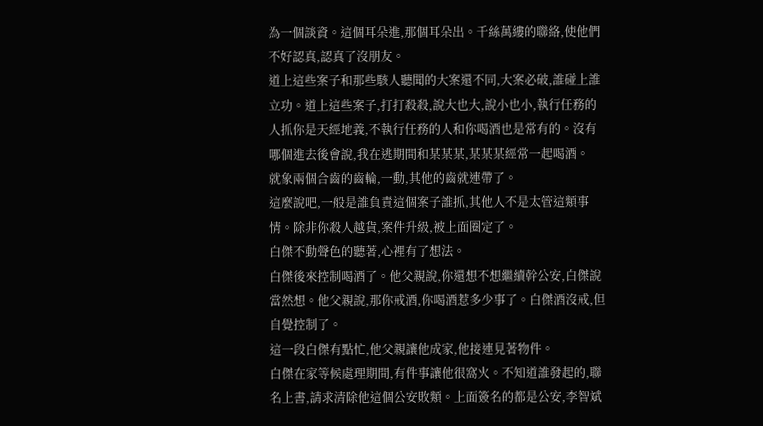為一個談資。這個耳朵進,那個耳朵出。千絲萬縷的聯絡,使他們不好認真,認真了沒朋友。
道上這些案子和那些駭人聽聞的大案還不同,大案必破,誰碰上誰立功。道上這些案子,打打殺殺,說大也大,說小也小,執行任務的人抓你是天經地義,不執行任務的人和你喝酒也是常有的。沒有哪個進去後會說,我在逃期間和某某某,某某某經常一起喝酒。
就象兩個合齒的齒輪,一動,其他的齒就連帶了。
這麼說吧,一般是誰負責這個案子誰抓,其他人不是太管這類事情。除非你殺人越貨,案件升級,被上面圈定了。
白傑不動聲色的聽著,心裡有了想法。
白傑後來控制喝酒了。他父親說,你還想不想繼續幹公安,白傑說當然想。他父親說,那你戒酒,你喝酒惹多少事了。白傑酒沒戒,但自覺控制了。
這一段白傑有點忙,他父親讓他成家,他接連見著物件。
白傑在家等候處理期間,有件事讓他很窩火。不知道誰發起的,聯名上書,請求清除他這個公安敗類。上面簽名的都是公安,李智斌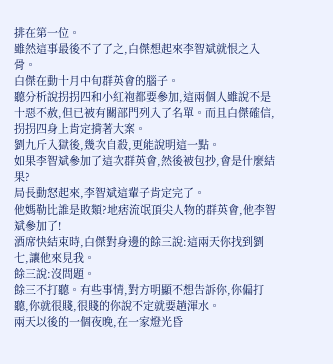排在第一位。
雖然這事最後不了了之,白傑想起來李智斌就恨之入骨。
白傑在動十月中旬群英會的腦子。
聽分析說拐拐四和小紅袍都要參加,這兩個人雖說不是十惡不赦,但已被有關部門列入了名單。而且白傑確信,拐拐四身上肯定揹著大案。
劉九斤入獄後,幾次自殺,更能說明這一點。
如果李智斌參加了這次群英會,然後被包抄,會是什麼結果?
局長動怒起來,李智斌這輩子肯定完了。
他媽勒比誰是敗類?地痞流氓頂尖人物的群英會,他李智斌參加了!
酒席快結束時,白傑對身邊的餘三說:這兩天你找到劉七,讓他來見我。
餘三說:沒問題。
餘三不打聽。有些事情,對方明顯不想告訴你,你偏打聽,你就很賤,很賤的你說不定就要趟渾水。
兩天以後的一個夜晚,在一家燈光昏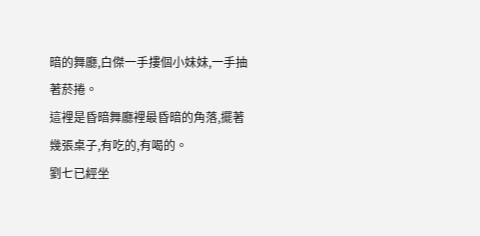暗的舞廳,白傑一手摟個小妹妹,一手抽著菸捲。
這裡是昏暗舞廳裡最昏暗的角落,擺著幾張桌子,有吃的,有喝的。
劉七已經坐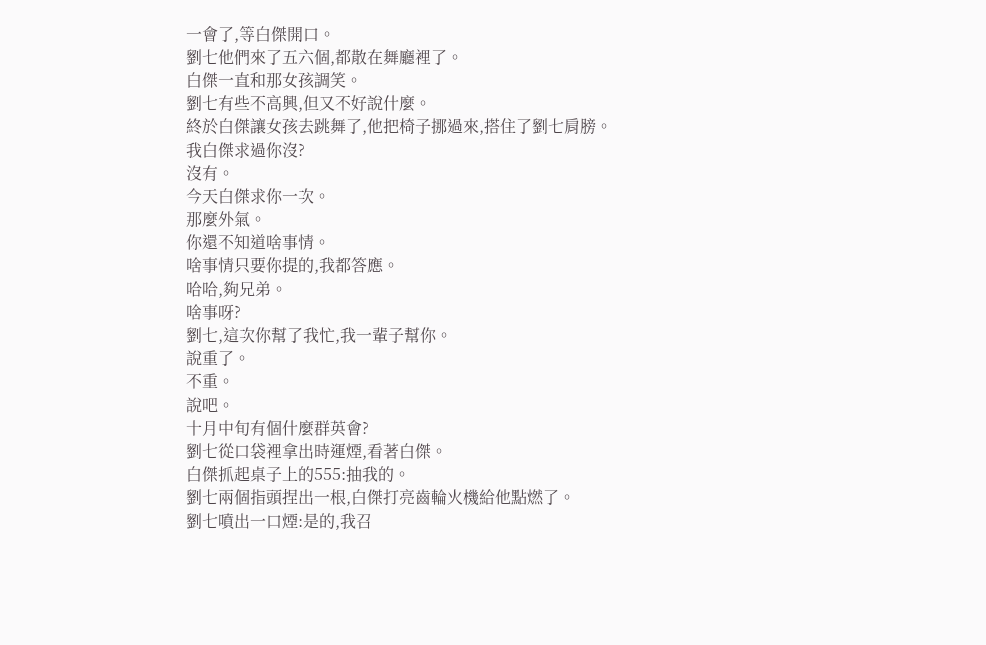一會了,等白傑開口。
劉七他們來了五六個,都散在舞廳裡了。
白傑一直和那女孩調笑。
劉七有些不高興,但又不好說什麼。
終於白傑讓女孩去跳舞了,他把椅子挪過來,搭住了劉七肩膀。
我白傑求過你沒?
沒有。
今天白傑求你一次。
那麼外氣。
你還不知道啥事情。
啥事情只要你提的,我都答應。
哈哈,夠兄弟。
啥事呀?
劉七,這次你幫了我忙,我一輩子幫你。
說重了。
不重。
說吧。
十月中旬有個什麼群英會?
劉七從口袋裡拿出時運煙,看著白傑。
白傑抓起桌子上的555:抽我的。
劉七兩個指頭捏出一根,白傑打亮齒輪火機給他點燃了。
劉七噴出一口煙:是的,我召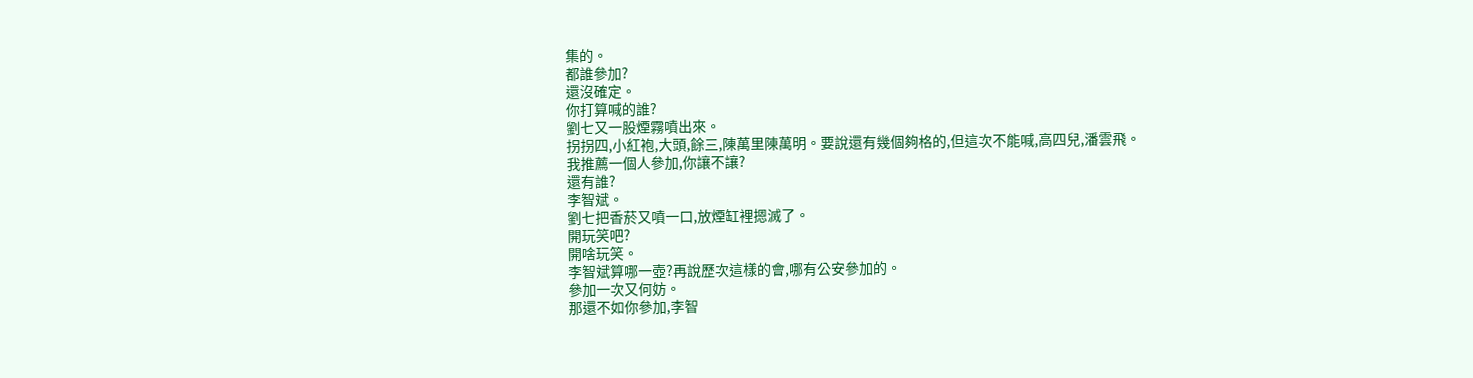集的。
都誰參加?
還沒確定。
你打算喊的誰?
劉七又一股煙霧噴出來。
拐拐四,小紅袍,大頭,餘三,陳萬里陳萬明。要說還有幾個夠格的,但這次不能喊,高四兒,潘雲飛。
我推薦一個人參加,你讓不讓?
還有誰?
李智斌。
劉七把香菸又噴一口,放煙缸裡摁滅了。
開玩笑吧?
開啥玩笑。
李智斌算哪一壺?再說歷次這樣的會,哪有公安參加的。
參加一次又何妨。
那還不如你參加,李智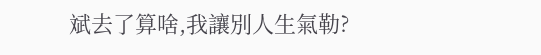斌去了算啥,我讓別人生氣勒?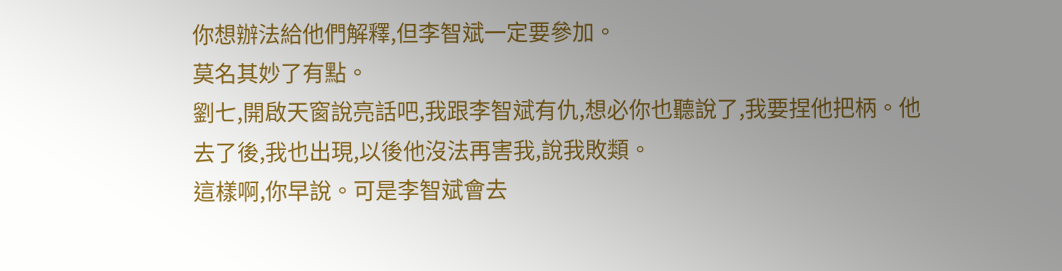你想辦法給他們解釋,但李智斌一定要參加。
莫名其妙了有點。
劉七,開啟天窗說亮話吧,我跟李智斌有仇,想必你也聽說了,我要捏他把柄。他去了後,我也出現,以後他沒法再害我,說我敗類。
這樣啊,你早說。可是李智斌會去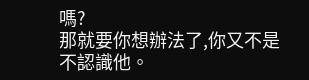嗎?
那就要你想辦法了,你又不是不認識他。